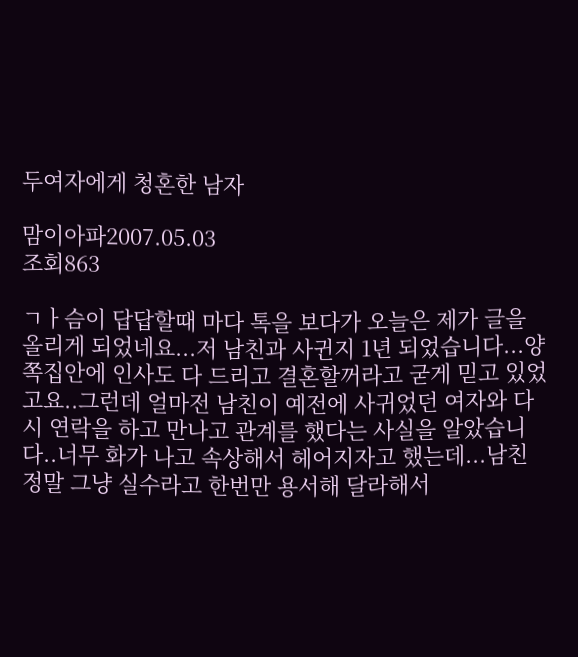두여자에게 청혼한 남자

맘이아파2007.05.03
조회863

ㄱㅏ슴이 답답할때 마다 톡을 보다가 오늘은 제가 글을 올리게 되었네요...저 남친과 사귄지 1년 되었습니다...양쪽집안에 인사도 다 드리고 결혼할꺼라고 굳게 믿고 있었고요..그런데 얼마전 남친이 예전에 사귀었던 여자와 다시 연락을 하고 만나고 관계를 했다는 사실을 알았습니다..너무 화가 나고 속상해서 헤어지자고 했는데...남친 정말 그냥 실수라고 한번만 용서해 달라해서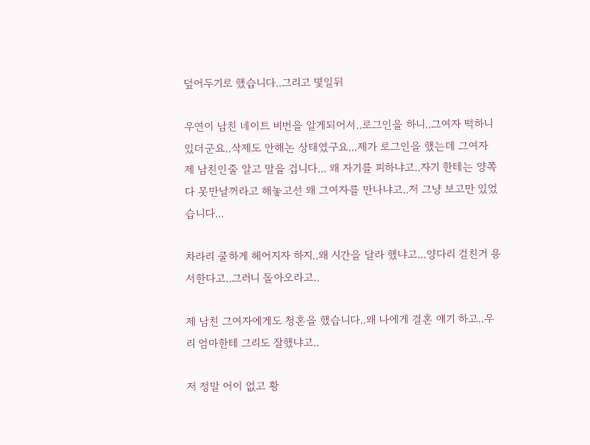덮어두기로 했습니다..그리고 몇일뒤

우연이 남친 네이트 비번을 알게되어서..로그인을 하니..그여자 떡하니 있더군요..삭제도 안해논 상태였구요...제가 로그인을 했는데 그여자 제 남친인줄 알고 말을 겁니다... 왜 자기를 피하냐고..자기 한테는 양쪽다 못만날꺼라고 해놓고선 왜 그여자를 만나냐고..저 그냥 보고만 있었습니다...

차라리 쿨하게 헤어지자 하지..왜 시간을 달라 했냐고...양다리 걸친거 용서한다고..그러니 돌아오라고..

제 남친 그여자에게도 청혼을 했습니다..왜 나에게 결혼 얘기 하고..우리 엄마한테 그리도 잘했냐고..

저 정말 어이 없고 황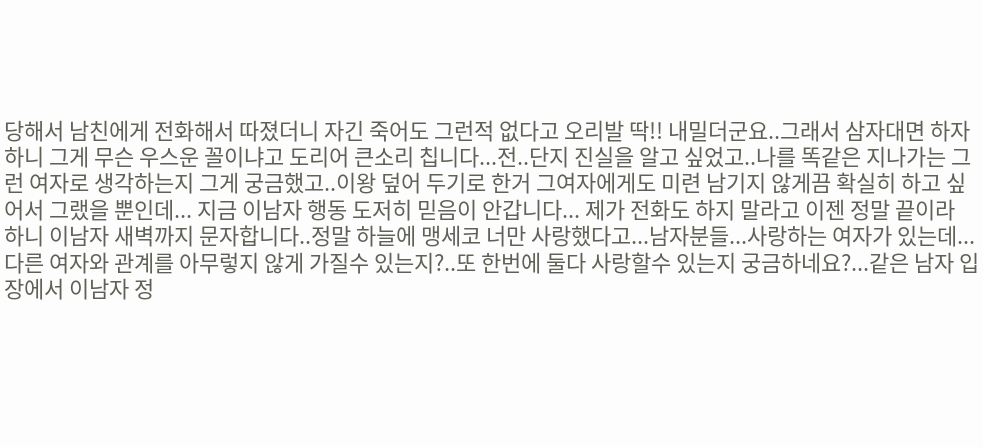당해서 남친에게 전화해서 따졌더니 자긴 죽어도 그런적 없다고 오리발 딱!! 내밀더군요..그래서 삼자대면 하자 하니 그게 무슨 우스운 꼴이냐고 도리어 큰소리 칩니다...전..단지 진실을 알고 싶었고..나를 똑같은 지나가는 그런 여자로 생각하는지 그게 궁금했고..이왕 덮어 두기로 한거 그여자에게도 미련 남기지 않게끔 확실히 하고 싶어서 그랬을 뿐인데... 지금 이남자 행동 도저히 믿음이 안갑니다... 제가 전화도 하지 말라고 이젠 정말 끝이라 하니 이남자 새벽까지 문자합니다..정말 하늘에 맹세코 너만 사랑했다고...남자분들...사랑하는 여자가 있는데...다른 여자와 관계를 아무렇지 않게 가질수 있는지?..또 한번에 둘다 사랑할수 있는지 궁금하네요?...같은 남자 입장에서 이남자 정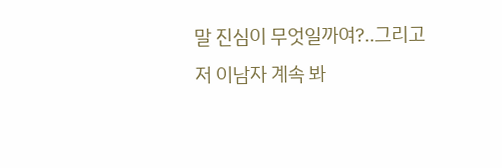말 진심이 무엇일까여?..그리고 저 이남자 계속 봐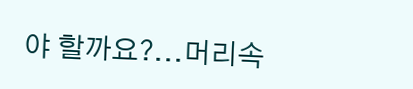야 할까요?...머리속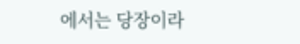에서는 당장이라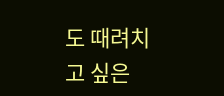도 때려치고 싶은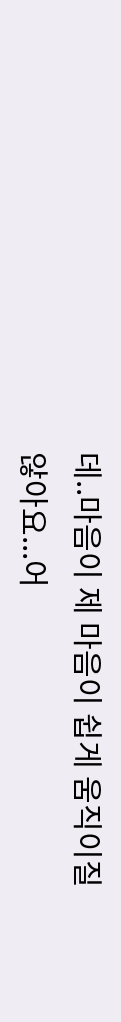데..마음이 제 마음이 쉽게 움직이질 않아요...어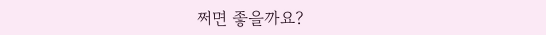쩌면 좋을까요?